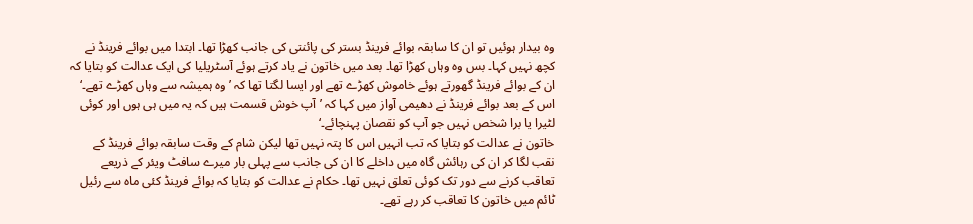وہ بیدار ہوئیں تو ان کا سابقہ بوائے فرینڈ بستر کی پائنتی کی جانب کھڑا تھا۔ ابتدا میں بوائے فرینڈ نے کچھ نہیں کہا۔ بس وہ وہاں کھڑا تھا۔ بعد میں خاتون نے یاد کرتے ہوئے آسٹریلیا کی ایک عدالت کو بتایا کہ ان کے بوائے فرینڈ گھورتے ہوئے خاموش کھڑے تھے اور ایسا لگتا تھا کہ ’وہ ہمیشہ سے وہاں کھڑے تھے۔‘
اس کے بعد بوائے فرینڈ نے دھیمی آواز میں کہا کہ ’آپ خوش قسمت ہیں کہ یہ میں ہی ہوں اور کوئی لٹیرا یا برا شخص نہیں جو آپ کو نقصان پہنچائے۔‘
خاتون نے عدالت کو بتایا کہ تب انہیں اس کا پتہ نہیں تھا لیکن شام کے وقت سابقہ بوائے فرینڈ کے نقب لگا کر ان کی رہائش گاہ میں داخلے کا ان کی جانب سے پہلی بار میرے سافٹ ویئر کے ذریعے تعاقب کرنے سے دور تک کوئی تعلق نہیں تھا۔ حکام نے عدالت کو بتایا کہ بوائے فرینڈ کئی ماہ سے رئیل ٹائم میں خاتون کا تعاقب کر رہے تھے۔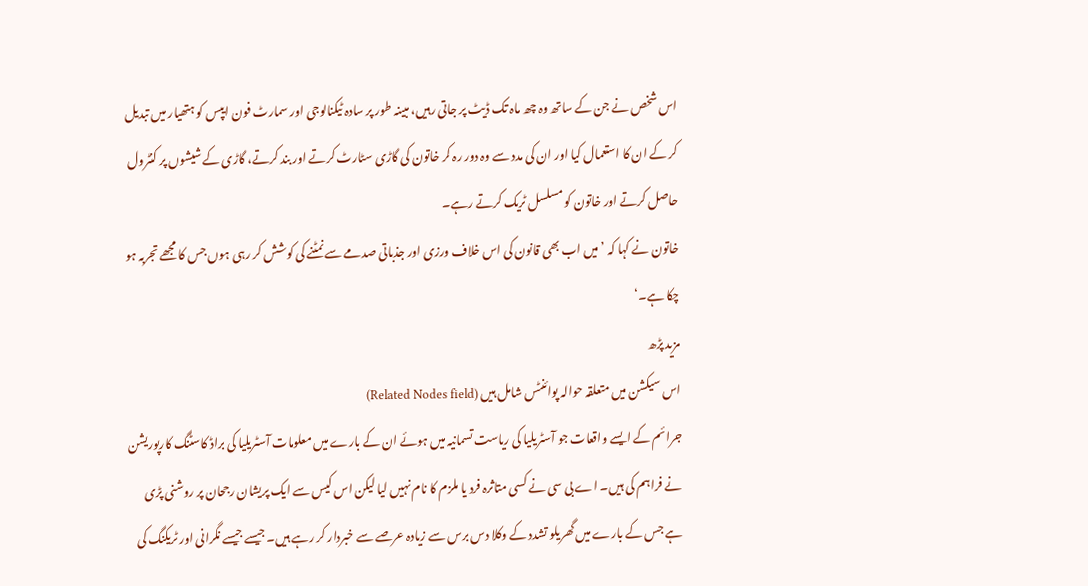اس شخص نے جن کے ساتھ وہ چھ ماہ تک ڈیٹ پر جاتی رہیں، مبینہ طور پر سادہ ٹیکنالوجی اور سمارٹ فون ایپس کو ہتھیار میں تبدیل کر کے ان کا استعمال کیا اور ان کی مدد سے وہ دور رہ کر خاتون کی گاڑی سٹارٹ کرتے اور بند کرتے، گاڑی کے شیشوں پر کنٹرول حاصل کرتے اور خاتون کو مسلسل ٹریک کرتے رہے۔
خاتون نے کہا کہ ’میں اب بھی قانون کی اس خلاف ورزی اور جذباتی صدمے سے نمٹنے کی کوشش کر رہی ہوں جس کا مجھے تجربہ ہو چکا ہے۔‘
مزید پڑھ
اس سیکشن میں متعلقہ حوالہ پوائنٹس شامل ہیں (Related Nodes field)
جرائم کے ایسے واقعات جو آسٹریلیا کی ریاست تسمانیہ میں ہوئے ان کے بارے میں معلومات آسٹریلیا کی براڈ کاسٹنگ کارپوریشن نے فراہم کی ہیں۔ اے بی سی نے کسی متاثرہ فرد یا ملزم کا نام نہیں لیا لیکن اس کیس سے ایک پریشان رجحان پر روشنی پڑی ہے جس کے بارے میں گھریلو تشدد کے وکلا دس برس سے زیادہ عرصے سے خبردار کر رہے ہیں۔ جیسے جیسے نگرانی اور ٹریکنگ کی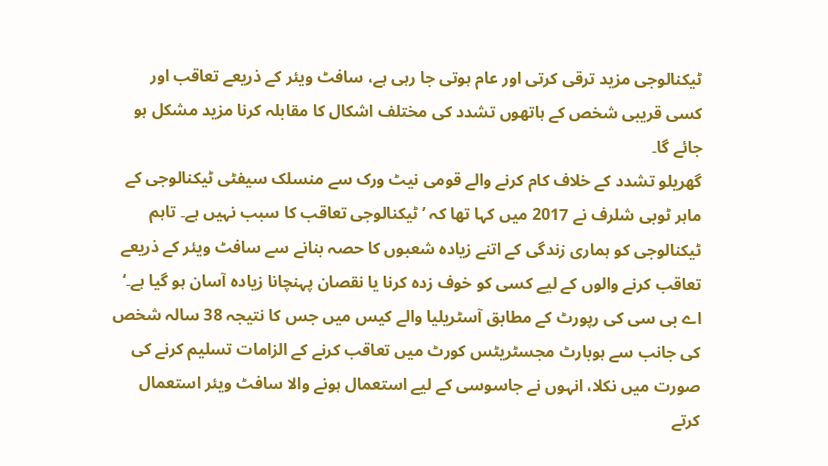ٹیکنالوجی مزید ترقی کرتی اور عام ہوتی جا رہی ہے، سافٹ ویئر کے ذریعے تعاقب اور کسی قریبی شخص کے ہاتھوں تشدد کی مختلف اشکال کا مقابلہ کرنا مزید مشکل ہو جائے گا۔
گھریلو تشدد کے خلاف کام کرنے والے قومی نیٹ ورک سے منسلک سیفٹی ٹیکنالوجی کے ماہر ٹوبی شلرف نے 2017 میں کہا تھا کہ ’ٹیکنالوجی تعاقب کا سبب نہیں ہے۔ تاہم ٹیکنالوجی کو ہماری زندگی کے اتنے زیادہ شعبوں کا حصہ بنانے سے سافٹ ویئر کے ذریعے تعاقب کرنے والوں کے لیے کسی کو خوف زدہ کرنا یا نقصان پہنچانا زیادہ آسان ہو گیا ہے۔‘
اے بی سی کی رپورٹ کے مطابق آسٹریلیا والے کیس میں جس کا نتیجہ 38 سالہ شخص کی جانب سے ہوبارٹ مجسٹریٹس کورٹ میں تعاقب کرنے کے الزامات تسلیم کرنے کی صورت میں نکلا، انہوں نے جاسوسی کے لیے استعمال ہونے والا سافٹ ویئر استعمال کرتے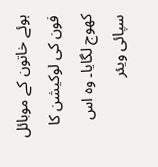ہوئے خاتون کے موبائل فون کی لوکیشن کا کھوج لگایا۔ وہ اس سپائی ویئر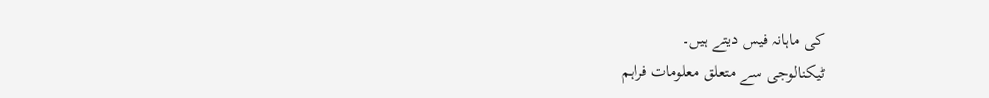کی ماہانہ فیس دیتے ہیں۔
ٹیکنالوجی سے متعلق معلومات فراہم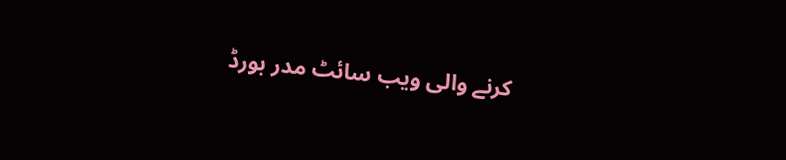کرنے والی ویب سائٹ مدر بورڈ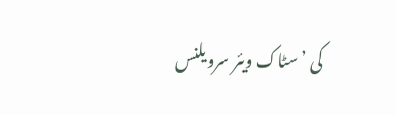کی ’سٹاک ویئر سرویلنس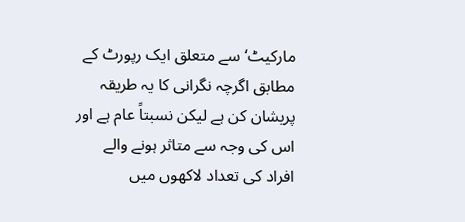مارکیٹ‘ سے متعلق ایک رپورٹ کے مطابق اگرچہ نگرانی کا یہ طریقہ پریشان کن ہے لیکن نسبتاً عام ہے اور اس کی وجہ سے متاثر ہونے والے افراد کی تعداد لاکھوں میں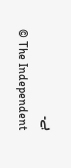ہے۔
© The Independent